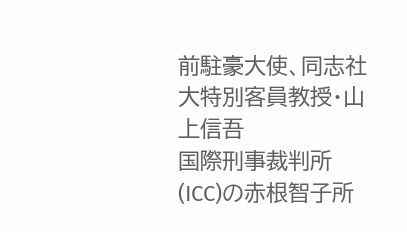前駐豪大使、同志社大特別客員教授・山上信吾
国際刑事裁判所(ICC)の赤根智子所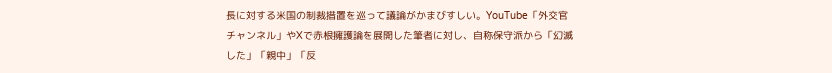長に対する米国の制裁措置を巡って議論がかまびすしい。YouTube「外交官チャンネル」やXで赤根擁護論を展開した筆者に対し、自称保守派から「幻滅した」「親中」「反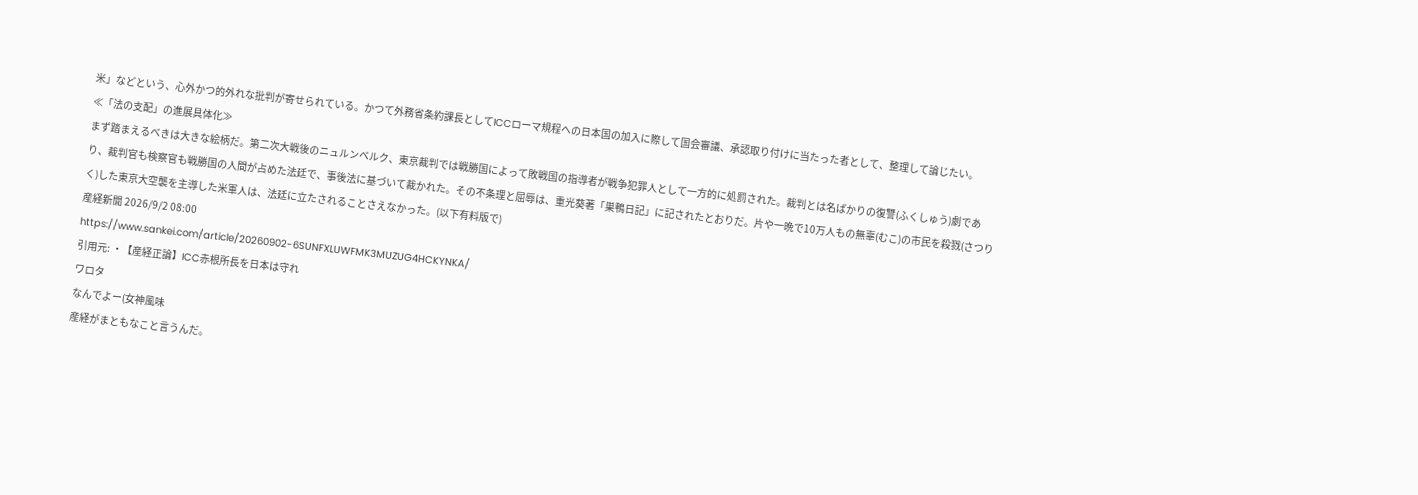米」などという、心外かつ的外れな批判が寄せられている。かつて外務省条約課長としてICCローマ規程への日本国の加入に際して国会審議、承認取り付けに当たった者として、整理して論じたい。
≪「法の支配」の進展具体化≫
まず踏まえるべきは大きな絵柄だ。第二次大戦後のニュルンベルク、東京裁判では戦勝国によって敗戦国の指導者が戦争犯罪人として一方的に処罰された。裁判とは名ばかりの復讐(ふくしゅう)劇であり、裁判官も検察官も戦勝国の人間が占めた法廷で、事後法に基づいて裁かれた。その不条理と屈辱は、重光葵著「巣鴨日記」に記されたとおりだ。片や一晩で10万人もの無辜(むこ)の市民を殺戮(さつりく)した東京大空襲を主導した米軍人は、法廷に立たされることさえなかった。(以下有料版で)
産経新聞 2026/9/2 08:00
https://www.sankei.com/article/20260902-6SUNFXLUWFMK3MUZUG4HCKYNKA/
引用元: ・【産経正論】ICC赤根所長を日本は守れ
ワロタ
なんでよー(女神風味
産経がまともなこと言うんだ。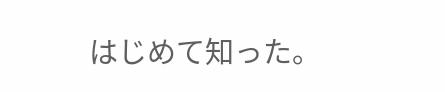はじめて知った。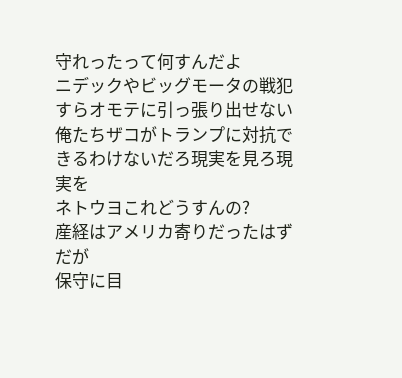守れったって何すんだよ
ニデックやビッグモータの戦犯すらオモテに引っ張り出せない俺たちザコがトランプに対抗できるわけないだろ現実を見ろ現実を
ネトウヨこれどうすんの?
産経はアメリカ寄りだったはずだが
保守に目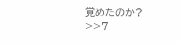覚めたのか?
>>7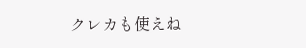クレカも使えね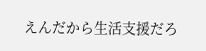えんだから生活支援だろ